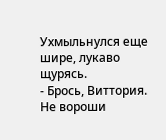Ухмыльнулся еще шире, лукаво щурясь.
- Брось, Виттория. Не вороши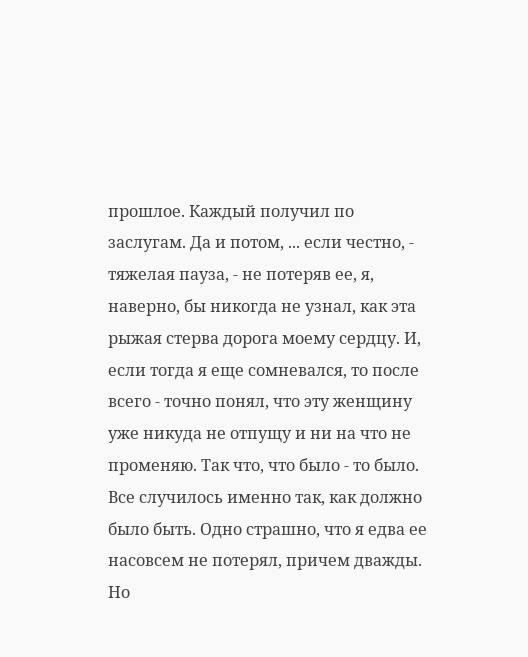прошлое. Каждый получил по заслугам. Да и потом, ... если честно, - тяжелая пауза, - не потеряв ее, я, наверно, бы никогда не узнал, как эта рыжая стерва дорога моему сердцу. И, если тогда я еще сомневался, то после всего - точно понял, что эту женщину уже никуда не отпущу и ни на что не променяю. Так что, что было - то было. Все случилось именно так, как должно было быть. Одно страшно, что я едва ее насовсем не потерял, причем дважды. Но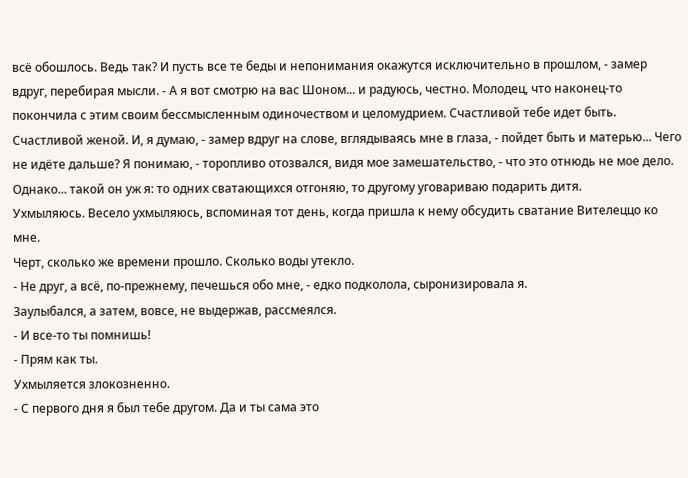всё обошлось. Ведь так? И пусть все те беды и непонимания окажутся исключительно в прошлом, - замер вдруг, перебирая мысли. - А я вот смотрю на вас Шоном... и радуюсь, честно. Молодец, что наконец-то покончила с этим своим бессмысленным одиночеством и целомудрием. Счастливой тебе идет быть. Счастливой женой. И, я думаю, - замер вдруг на слове, вглядываясь мне в глаза, - пойдет быть и матерью... Чего не идёте дальше? Я понимаю, - торопливо отозвался, видя мое замешательство, - что это отнюдь не мое дело. Однако... такой он уж я: то одних сватающихся отгоняю, то другому уговариваю подарить дитя.
Ухмыляюсь. Весело ухмыляюсь, вспоминая тот день, когда пришла к нему обсудить сватание Вителеццо ко мне.
Черт, сколько же времени прошло. Сколько воды утекло.
- Не друг, а всё, по-прежнему, печешься обо мне, - едко подколола, сыронизировала я.
Заулыбался, а затем, вовсе, не выдержав, рассмеялся.
- И все-то ты помнишь!
- Прям как ты.
Ухмыляется злокозненно.
- С первого дня я был тебе другом. Да и ты сама это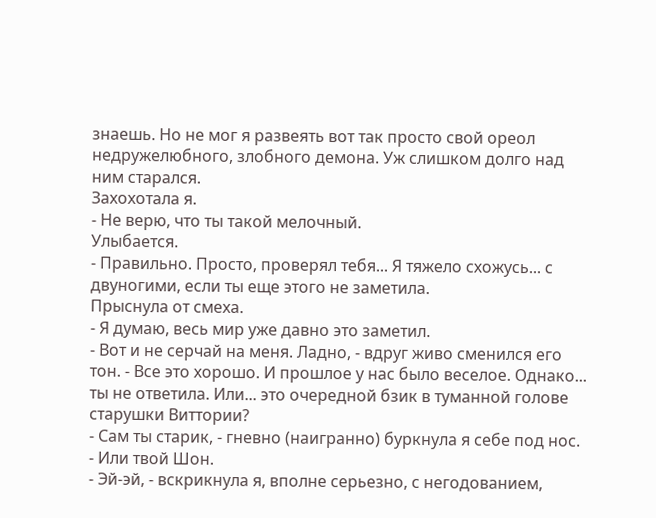знаешь. Но не мог я развеять вот так просто свой ореол недружелюбного, злобного демона. Уж слишком долго над ним старался.
Захохотала я.
- Не верю, что ты такой мелочный.
Улыбается.
- Правильно. Просто, проверял тебя... Я тяжело схожусь... с двуногими, если ты еще этого не заметила.
Прыснула от смеха.
- Я думаю, весь мир уже давно это заметил.
- Вот и не серчай на меня. Ладно, - вдруг живо сменился его тон. - Все это хорошо. И прошлое у нас было веселое. Однако... ты не ответила. Или... это очередной бзик в туманной голове старушки Виттории?
- Сам ты старик, - гневно (наигранно) буркнула я себе под нос.
- Или твой Шон.
- Эй-эй, - вскрикнула я, вполне серьезно, с негодованием,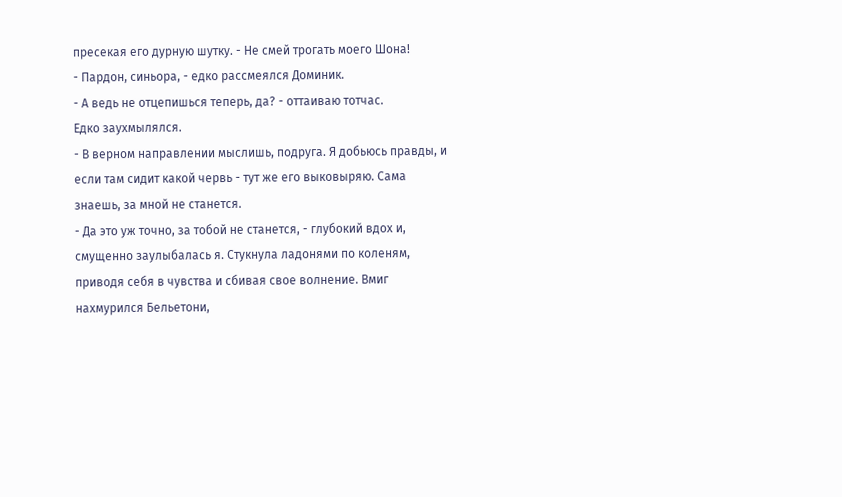пресекая его дурную шутку. - Не смей трогать моего Шона!
- Пардон, синьора, - едко рассмеялся Доминик.
- А ведь не отцепишься теперь, да? - оттаиваю тотчас.
Едко заухмылялся.
- В верном направлении мыслишь, подруга. Я добьюсь правды, и если там сидит какой червь - тут же его выковыряю. Сама знаешь, за мной не станется.
- Да это уж точно, за тобой не станется, - глубокий вдох и, смущенно заулыбалась я. Стукнула ладонями по коленям, приводя себя в чувства и сбивая свое волнение. Вмиг нахмурился Бельетони,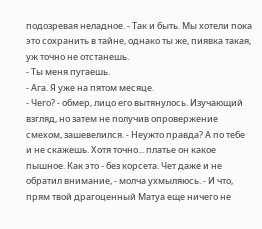подозревая неладное. - Так и быть. Мы хотели пока это сохранить в тайне, однако ты же, пиявка такая, уж точно не отстанешь.
- Ты меня пугаешь.
- Ага. Я уже на пятом месяце.
- Чего? - обмер, лицо его вытянулось. Изучающий взгляд, но затем не получив опровержение смехом, зашевелился. - Неужто правда? А по тебе и не скажешь. Хотя точно... платье он какое пышное. Как это - без корсета. Чет даже и не обратил внимание, - молча ухмыляюсь. - И что, прям твой драгоценный Матуа еще ничего не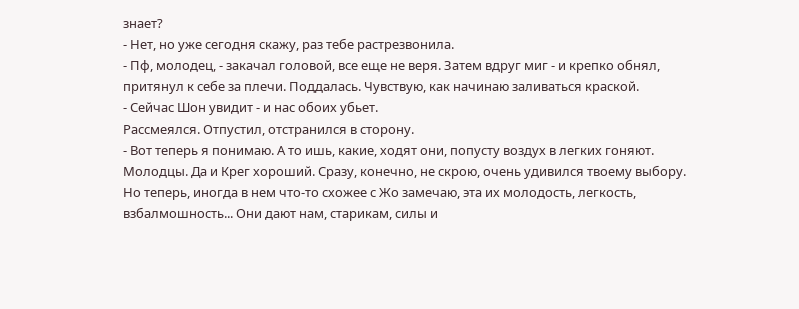знает?
- Нет, но уже сегодня скажу, раз тебе растрезвонила.
- Пф, молодец, - закачал головой, все еще не веря. Затем вдруг миг - и крепко обнял, притянул к себе за плечи. Поддалась. Чувствую, как начинаю заливаться краской.
- Сейчас Шон увидит - и нас обоих убьет.
Рассмеялся. Отпустил, отстранился в сторону.
- Вот теперь я понимаю. А то ишь, какие, ходят они, попусту воздух в легких гоняют. Молодцы. Да и Крег хороший. Сразу, конечно, не скрою, очень удивился твоему выбору. Но теперь, иногда в нем что-то схожее с Жо замечаю, эта их молодость, легкость, взбалмошность... Они дают нам, старикам, силы и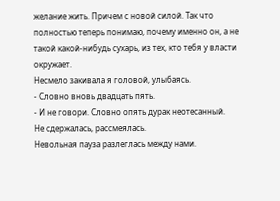желание жить. Причем с новой силой. Так что полностью теперь понимаю, почему именно он, а не такой какой-нибудь сухарь, из тех, кто тебя у власти окружает.
Несмело закивала я головой, улыбаясь.
- Словно вновь двадцать пять.
- И не говори. Словно опять дурак неотесанный.
Не сдержалась, рассмеялась.
Невольная пауза разлеглась между нами.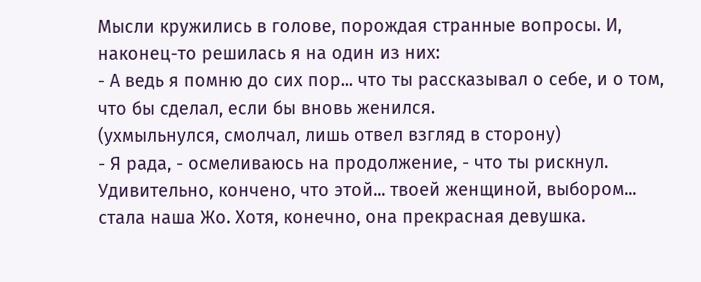Мысли кружились в голове, порождая странные вопросы. И, наконец-то решилась я на один из них:
- А ведь я помню до сих пор... что ты рассказывал о себе, и о том, что бы сделал, если бы вновь женился.
(ухмыльнулся, смолчал, лишь отвел взгляд в сторону)
- Я рада, - осмеливаюсь на продолжение, - что ты рискнул. Удивительно, кончено, что этой... твоей женщиной, выбором... стала наша Жо. Хотя, конечно, она прекрасная девушка.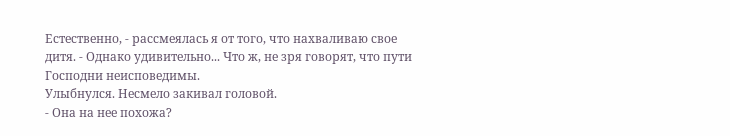Естественно, - рассмеялась я от того, что нахваливаю свое дитя. - Однако удивительно... Что ж, не зря говорят, что пути Господни неисповедимы.
Улыбнулся. Несмело закивал головой.
- Она на нее похожа?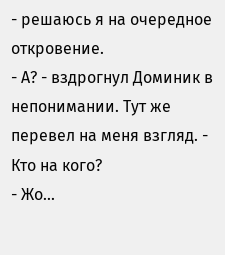- решаюсь я на очередное откровение.
- А? - вздрогнул Доминик в непонимании. Тут же перевел на меня взгляд. - Кто на кого?
- Жо...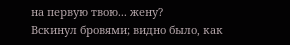на первую твою... жену?
Вскинул бровями; видно было, как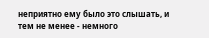неприятно ему было это слышать, и тем не менее - немного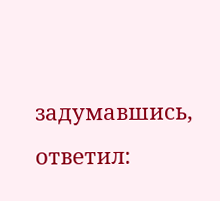задумавшись, ответил: